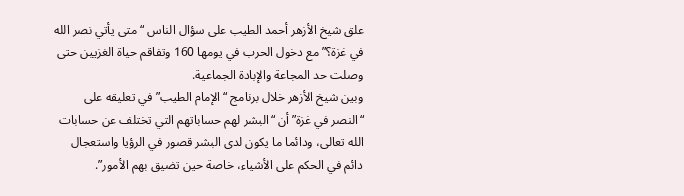علق شيخ الأزهر أحمد الطيب على سؤال الناس “متى يأتي نصر الله في غزة؟” مع دخول الحرب في يومها 160 وتفاقم حياة الغزيين حتى وصلت حد المجاعة والإبادة الجماعية.
وبين شيخ الأزهر خلال برنامج “الإمام الطيب” في تعليقه على “النصر في غزة” أن “البشر لهم حساباتهم التي تختلف عن حسابات الله تعالى، ودائما ما يكون لدى البشر قصور في الرؤيا واستعجال دائم في الحكم على الأشياء، خاصة حين تضيق بهم الأمور”.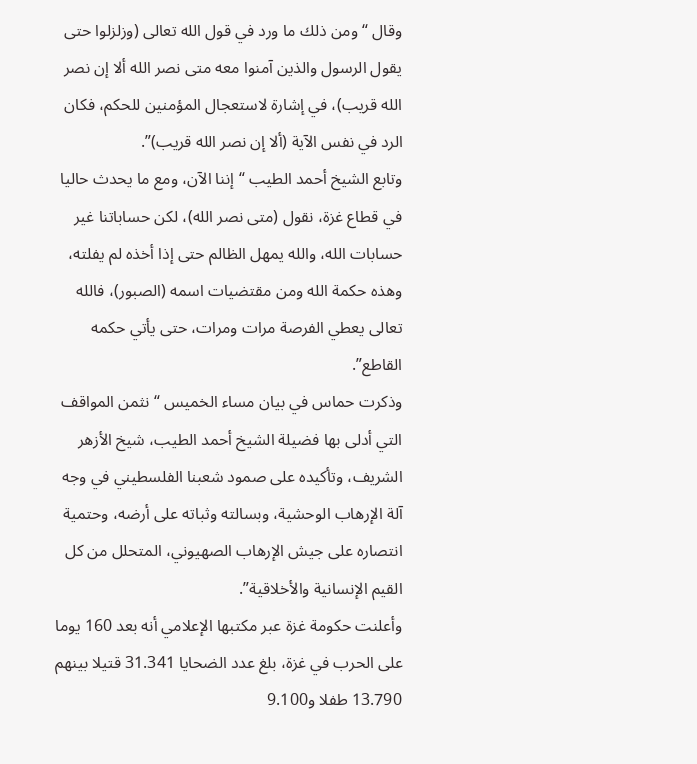وقال “ومن ذلك ما ورد في قول الله تعالى (وزلزلوا حتى يقول الرسول والذين آمنوا معه متى نصر الله ألا إن نصر الله قريب)، في إشارة لاستعجال المؤمنين للحكم، فكان الرد في نفس الآية (ألا إن نصر الله قريب)”.
وتابع الشيخ أحمد الطيب “إننا الآن، ومع ما يحدث حاليا في قطاع غزة، نقول (متى نصر الله)، لكن حساباتنا غير حسابات الله، والله يمهل الظالم حتى إذا أخذه لم يفلته، وهذه حكمة الله ومن مقتضيات اسمه (الصبور)، فالله تعالى يعطي الفرصة مرات ومرات، حتى يأتي حكمه القاطع”.
وذكرت حماس في بيان مساء الخميس “نثمن المواقف التي أدلى بها فضيلة الشيخ أحمد الطيب، شيخ الأزهر الشريف، وتأكيده على صمود شعبنا الفلسطيني في وجه آلة الإرهاب الوحشية، وبسالته وثباته على أرضه، وحتمية انتصاره على جيش الإرهاب الصهيوني، المتحلل من كل القيم الإنسانية والأخلاقية”.
وأعلنت حكومة غزة عبر مكتبها الإعلامي أنه بعد 160 يوما على الحرب في غزة، بلغ عدد الضحايا 31.341 قتيلا بينهم 13.790 طفلا و9.100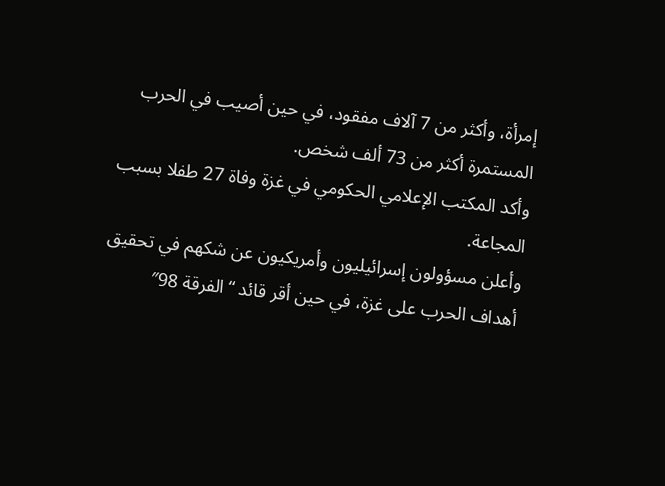إمرأة، وأكثر من 7 آلاف مفقود، في حين أصيب في الحرب المستمرة أكثر من 73 ألف شخص.
وأكد المكتب الإعلامي الحكومي في غزة وفاة 27 طفلا بسبب المجاعة.
وأعلن مسؤولون إسرائيليون وأمريكيون عن شكهم في تحقيق أهداف الحرب على غزة، في حين أقر قائد “الفرقة 98″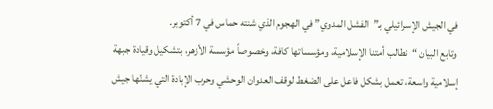في الجيش الإسرائيلي بـ”الفشل المدوي” في الهجوم الذي شنته حماس في 7 أكتوبر.
وتابع البيان “نطالب أمتنا الإسلامية، ومؤسساتها كافة، وخصوصاً مؤسسة الأزهر، بتشكيل وقيادة جبهة إسلامية واسعة، تعمل بشكل فاعل على الضغط لوقف العدوان الوحشي وحرب الإبادة التي يشنّها جيش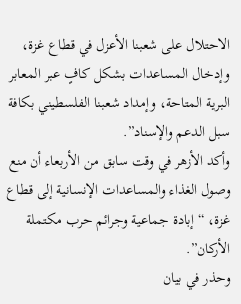الاحتلال على شعبنا الأعزل في قطاع غزة، وإدخال المساعدات بشكل كافٍ عبر المعابر البرية المتاحة، وإمداد شعبنا الفلسطيني بكافة سبل الدعم والإسناد”.
وأكد الأزهر في وقت سابق من الأربعاء أن منع وصول الغذاء والمساعدات الإنسانية إلى قطاع غزة، “إبادة جماعية وجرائم حرب مكتملة الأركان”.
وحذر في بيان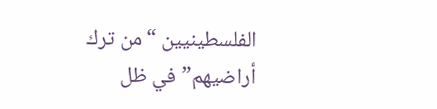الفلسطينيين “من ترك أراضيهم” في ظل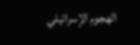الهجوم الإسرائيلي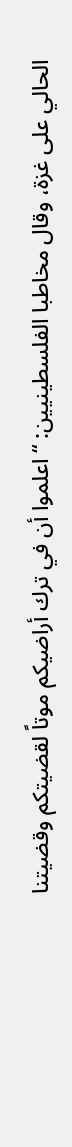الحالي على غزة، وقال مخاطبا الفلسطينيين: “اعلموا أن في ترك أراضيكم موتاً لقضيتكم وقضيتنا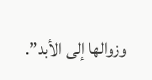وزوالها إلى الأبد”.